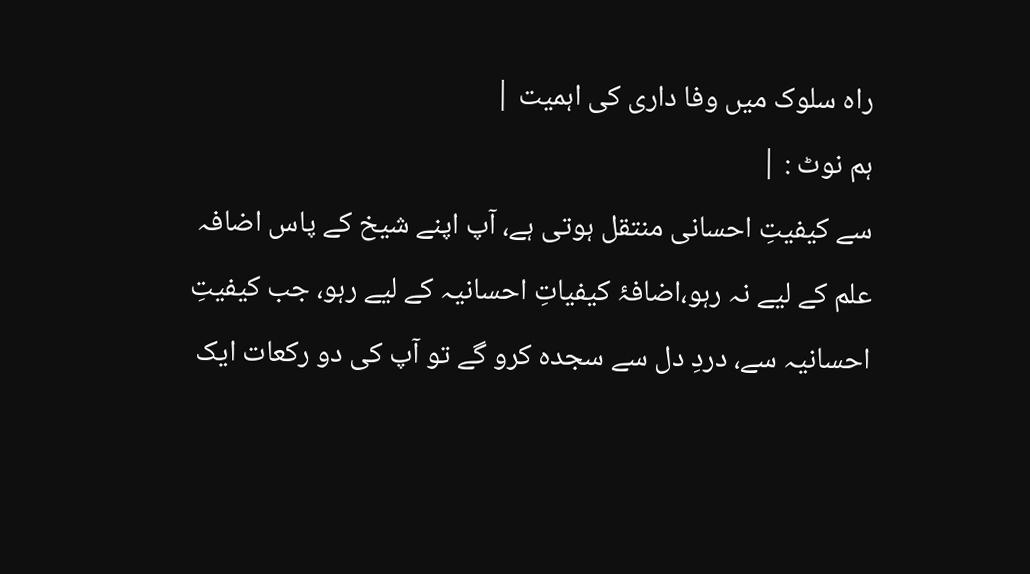راہ سلوک میں وفا داری کی اہمیت |
ہم نوٹ : |
سے کیفیتِ احسانی منتقل ہوتی ہے، آپ اپنے شیخ کے پاس اضافہ علم کے لیے نہ رہو،اضافۂ کیفیاتِ احسانیہ کے لیے رہو، جب کیفیتِ احسانیہ سے، دردِ دل سے سجدہ کرو گے تو آپ کی دو رکعات ایک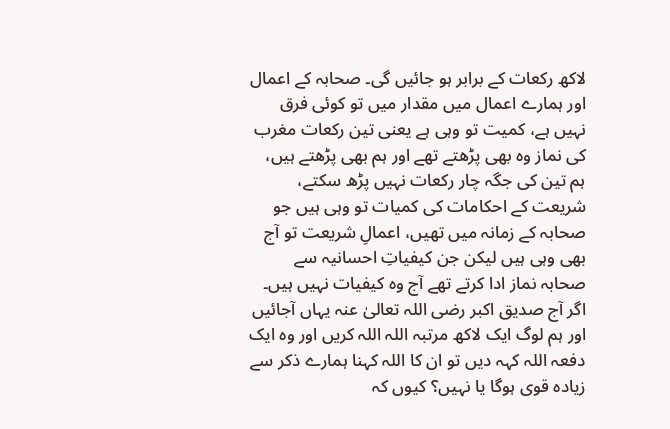لاکھ رکعات کے برابر ہو جائیں گی۔ صحابہ کے اعمال اور ہمارے اعمال میں مقدار میں تو کوئی فرق نہیں ہے، کمیت تو وہی ہے یعنی تین رکعات مغرب کی نماز وہ بھی پڑھتے تھے اور ہم بھی پڑھتے ہیں، ہم تین کی جگہ چار رکعات نہیں پڑھ سکتے، شریعت کے احکامات کی کمیات تو وہی ہیں جو صحابہ کے زمانہ میں تھیں، اعمالِ شریعت تو آج بھی وہی ہیں لیکن جن کیفیاتِ احسانیہ سے صحابہ نماز ادا کرتے تھے آج وہ کیفیات نہیں ہیں۔ اگر آج صدیق اکبر رضی اللہ تعالیٰ عنہ یہاں آجائیں اور ہم لوگ ایک لاکھ مرتبہ اللہ اللہ کریں اور وہ ایک دفعہ اللہ کہہ دیں تو ان کا اللہ کہنا ہمارے ذکر سے زیادہ قوی ہوگا یا نہیں؟ کیوں کہ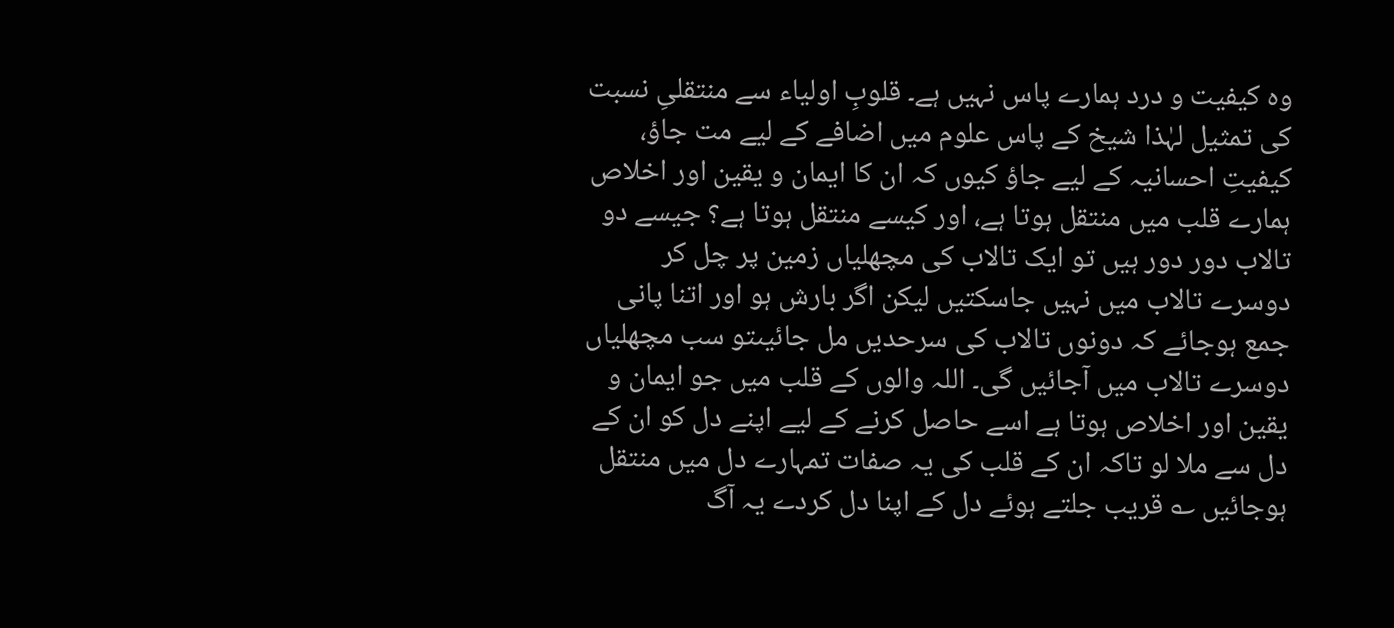وہ کیفیت و درد ہمارے پاس نہیں ہے۔ قلوبِ اولیاء سے منتقلیِ نسبت کی تمثیل لہٰذا شیخ کے پاس علوم میں اضافے کے لیے مت جاؤ، کیفیتِ احسانیہ کے لیے جاؤ کیوں کہ ان کا ایمان و یقین اور اخلاص ہمارے قلب میں منتقل ہوتا ہے، اور کیسے منتقل ہوتا ہے؟ جیسے دو تالاب دور دور ہیں تو ایک تالاب کی مچھلیاں زمین پر چل کر دوسرے تالاب میں نہیں جاسکتیں لیکن اگر بارش ہو اور اتنا پانی جمع ہوجائے کہ دونوں تالاب کی سرحدیں مل جائیںتو سب مچھلیاں دوسرے تالاب میں آجائیں گی۔ اللہ والوں کے قلب میں جو ایمان و یقین اور اخلاص ہوتا ہے اسے حاصل کرنے کے لیے اپنے دل کو ان کے دل سے ملا لو تاکہ ان کے قلب کی یہ صفات تمہارے دل میں منتقل ہوجائیں ؎ قریب جلتے ہوئے دل کے اپنا دل کردے یہ آگ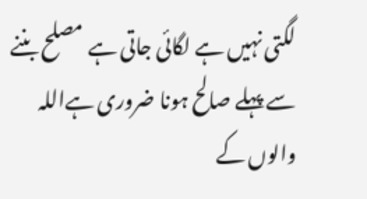لگتی نہیں ہے لگائی جاتی ہے مصلح بننے سے پہلے صالح ہونا ضروری ہےاللہ والوں کے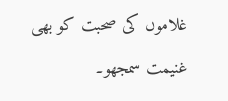غلاموں کی صحبت کو بھی غنیمت سمجھو۔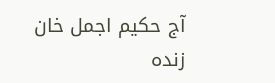آج حکیم اجمل خان زندہ